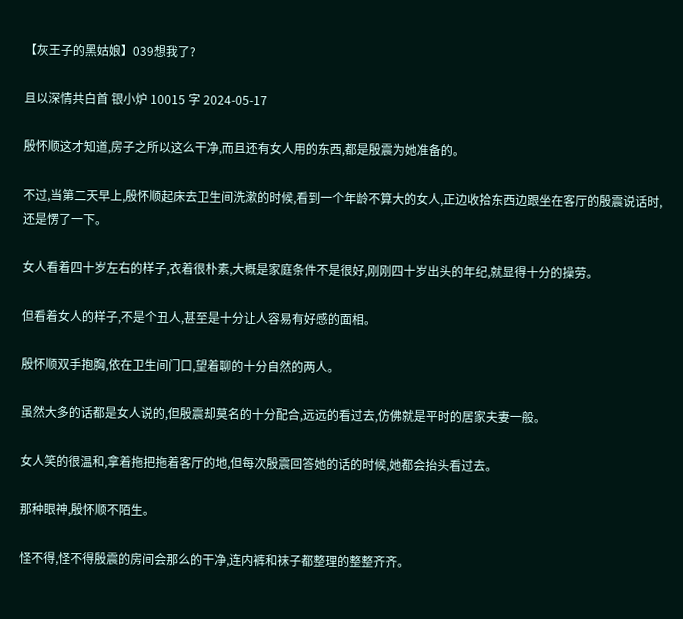【灰王子的黑姑娘】039想我了?

且以深情共白首 银小炉 10015 字 2024-05-17

殷怀顺这才知道,房子之所以这么干净,而且还有女人用的东西,都是殷震为她准备的。

不过,当第二天早上,殷怀顺起床去卫生间洗漱的时候,看到一个年龄不算大的女人,正边收拾东西边跟坐在客厅的殷震说话时,还是愣了一下。

女人看着四十岁左右的样子,衣着很朴素,大概是家庭条件不是很好,刚刚四十岁出头的年纪,就显得十分的操劳。

但看着女人的样子,不是个丑人,甚至是十分让人容易有好感的面相。

殷怀顺双手抱胸,依在卫生间门口,望着聊的十分自然的两人。

虽然大多的话都是女人说的,但殷震却莫名的十分配合,远远的看过去,仿佛就是平时的居家夫妻一般。

女人笑的很温和,拿着拖把拖着客厅的地,但每次殷震回答她的话的时候,她都会抬头看过去。

那种眼神,殷怀顺不陌生。

怪不得,怪不得殷震的房间会那么的干净,连内裤和袜子都整理的整整齐齐。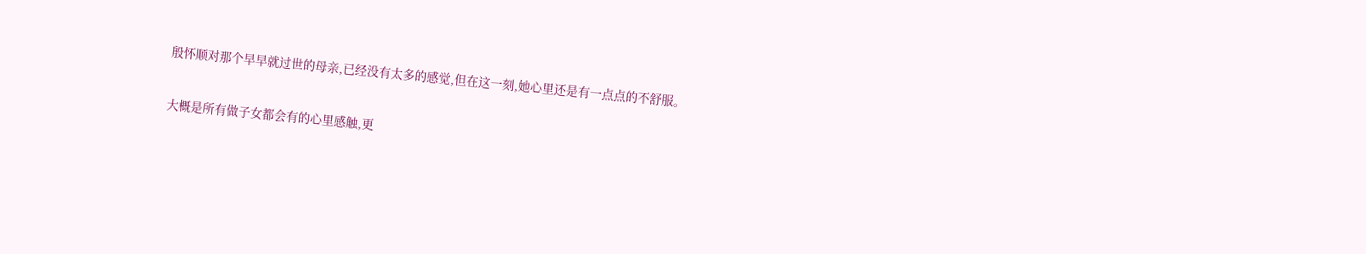殷怀顺对那个早早就过世的母亲,已经没有太多的感觉,但在这一刻,她心里还是有一点点的不舒服。

大概是所有做子女都会有的心里感触,更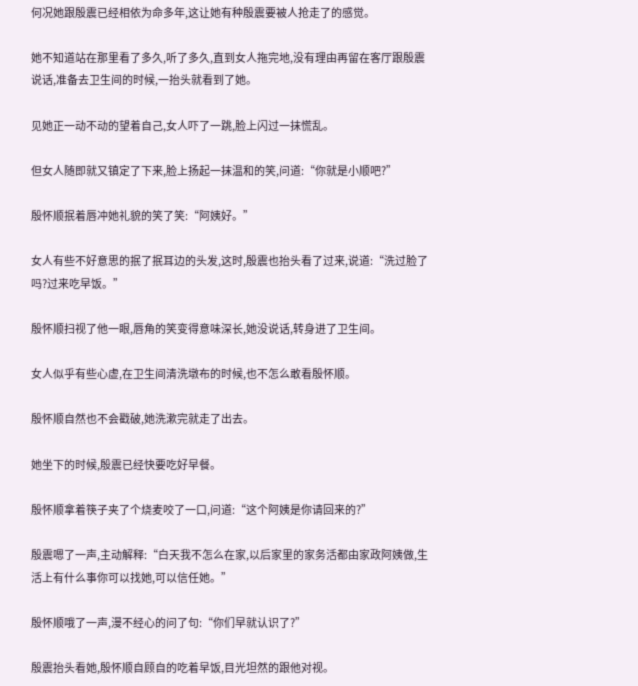何况她跟殷震已经相依为命多年,这让她有种殷震要被人抢走了的感觉。

她不知道站在那里看了多久,听了多久,直到女人拖完地,没有理由再留在客厅跟殷震说话,准备去卫生间的时候,一抬头就看到了她。

见她正一动不动的望着自己,女人吓了一跳,脸上闪过一抹慌乱。

但女人随即就又镇定了下来,脸上扬起一抹温和的笑,问道:“你就是小顺吧?”

殷怀顺抿着唇冲她礼貌的笑了笑:“阿姨好。”

女人有些不好意思的抿了抿耳边的头发,这时,殷震也抬头看了过来,说道:“洗过脸了吗?过来吃早饭。”

殷怀顺扫视了他一眼,唇角的笑变得意味深长,她没说话,转身进了卫生间。

女人似乎有些心虚,在卫生间清洗墩布的时候,也不怎么敢看殷怀顺。

殷怀顺自然也不会戳破,她洗漱完就走了出去。

她坐下的时候,殷震已经快要吃好早餐。

殷怀顺拿着筷子夹了个烧麦咬了一口,问道:“这个阿姨是你请回来的?”

殷震嗯了一声,主动解释:“白天我不怎么在家,以后家里的家务活都由家政阿姨做,生活上有什么事你可以找她,可以信任她。”

殷怀顺哦了一声,漫不经心的问了句:“你们早就认识了?”

殷震抬头看她,殷怀顺自顾自的吃着早饭,目光坦然的跟他对视。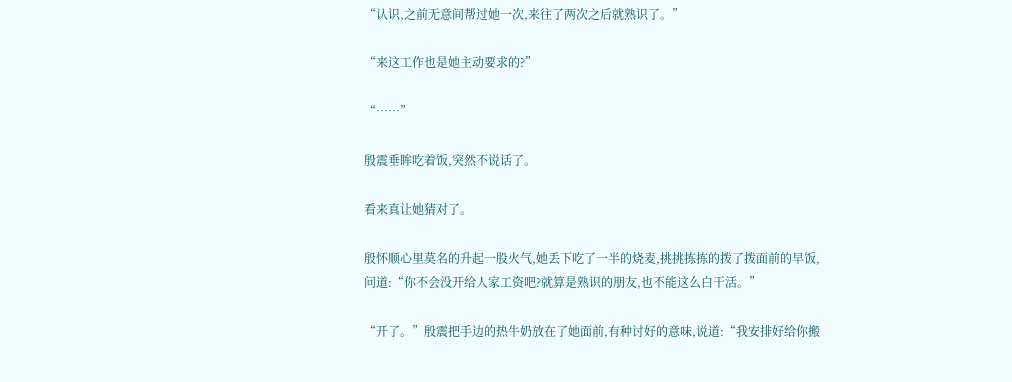“认识,之前无意间帮过她一次,来往了两次之后就熟识了。”

“来这工作也是她主动要求的?”

“……”

殷震垂眸吃着饭,突然不说话了。

看来真让她猜对了。

殷怀顺心里莫名的升起一股火气,她丢下吃了一半的烧麦,挑挑拣拣的拨了拨面前的早饭,问道:“你不会没开给人家工资吧?就算是熟识的朋友,也不能这么白干活。”

“开了。”殷震把手边的热牛奶放在了她面前,有种讨好的意味,说道:“我安排好给你搬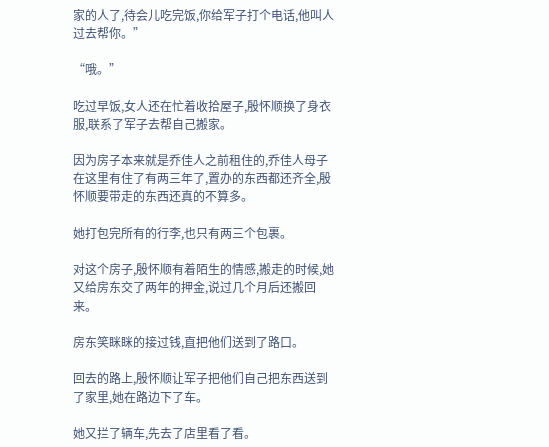家的人了,待会儿吃完饭,你给军子打个电话,他叫人过去帮你。”

“哦。”

吃过早饭,女人还在忙着收拾屋子,殷怀顺换了身衣服,联系了军子去帮自己搬家。

因为房子本来就是乔佳人之前租住的,乔佳人母子在这里有住了有两三年了,置办的东西都还齐全,殷怀顺要带走的东西还真的不算多。

她打包完所有的行李,也只有两三个包裹。

对这个房子,殷怀顺有着陌生的情感,搬走的时候,她又给房东交了两年的押金,说过几个月后还搬回来。

房东笑眯眯的接过钱,直把他们送到了路口。

回去的路上,殷怀顺让军子把他们自己把东西送到了家里,她在路边下了车。

她又拦了辆车,先去了店里看了看。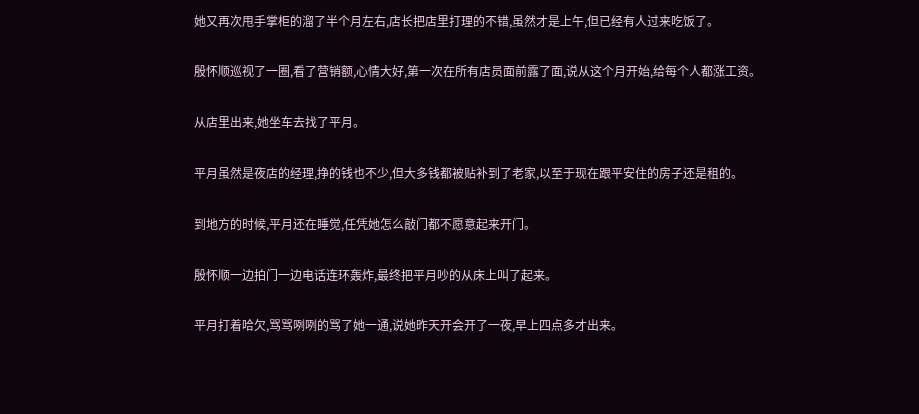她又再次甩手掌柜的溜了半个月左右,店长把店里打理的不错,虽然才是上午,但已经有人过来吃饭了。

殷怀顺巡视了一圈,看了营销额,心情大好,第一次在所有店员面前露了面,说从这个月开始,给每个人都涨工资。

从店里出来,她坐车去找了平月。

平月虽然是夜店的经理,挣的钱也不少,但大多钱都被贴补到了老家,以至于现在跟平安住的房子还是租的。

到地方的时候,平月还在睡觉,任凭她怎么敲门都不愿意起来开门。

殷怀顺一边拍门一边电话连环轰炸,最终把平月吵的从床上叫了起来。

平月打着哈欠,骂骂咧咧的骂了她一通,说她昨天开会开了一夜,早上四点多才出来。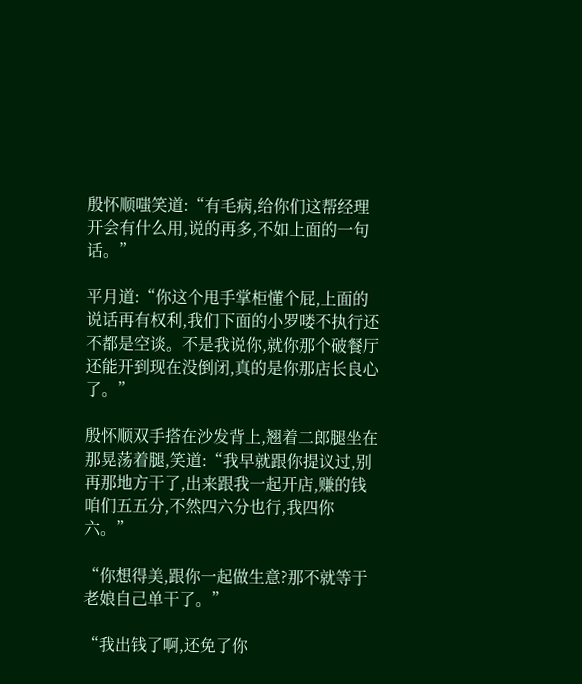殷怀顺嗤笑道:“有毛病,给你们这帮经理开会有什么用,说的再多,不如上面的一句话。”

平月道:“你这个甩手掌柜懂个屁,上面的说话再有权利,我们下面的小罗喽不执行还不都是空谈。不是我说你,就你那个破餐厅还能开到现在没倒闭,真的是你那店长良心了。”

殷怀顺双手搭在沙发背上,翘着二郎腿坐在那晃荡着腿,笑道:“我早就跟你提议过,别再那地方干了,出来跟我一起开店,赚的钱咱们五五分,不然四六分也行,我四你六。”

“你想得美,跟你一起做生意?那不就等于老娘自己单干了。”

“我出钱了啊,还免了你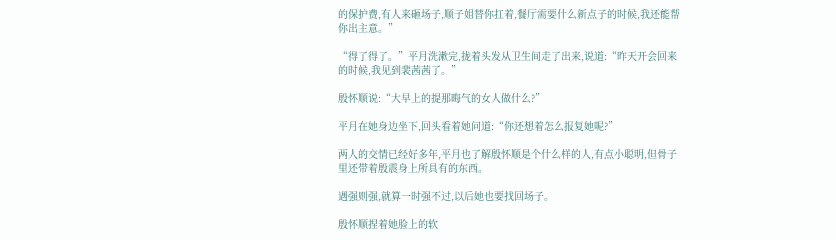的保护费,有人来砸场子,顺子姐替你扛着,餐厅需要什么新点子的时候,我还能帮你出主意。”

“得了得了。”平月洗漱完,拢着头发从卫生间走了出来,说道:“昨天开会回来的时候,我见到裴茜茜了。”

殷怀顺说:“大早上的提那晦气的女人做什么?”

平月在她身边坐下,回头看着她问道:“你还想着怎么报复她呢?”

两人的交情已经好多年,平月也了解殷怀顺是个什么样的人,有点小聪明,但骨子里还带着殷震身上所具有的东西。

遇强则强,就算一时强不过,以后她也要找回场子。

殷怀顺捏着她脸上的软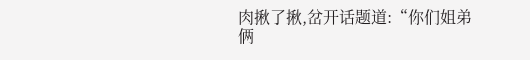肉揪了揪,岔开话题道:“你们姐弟俩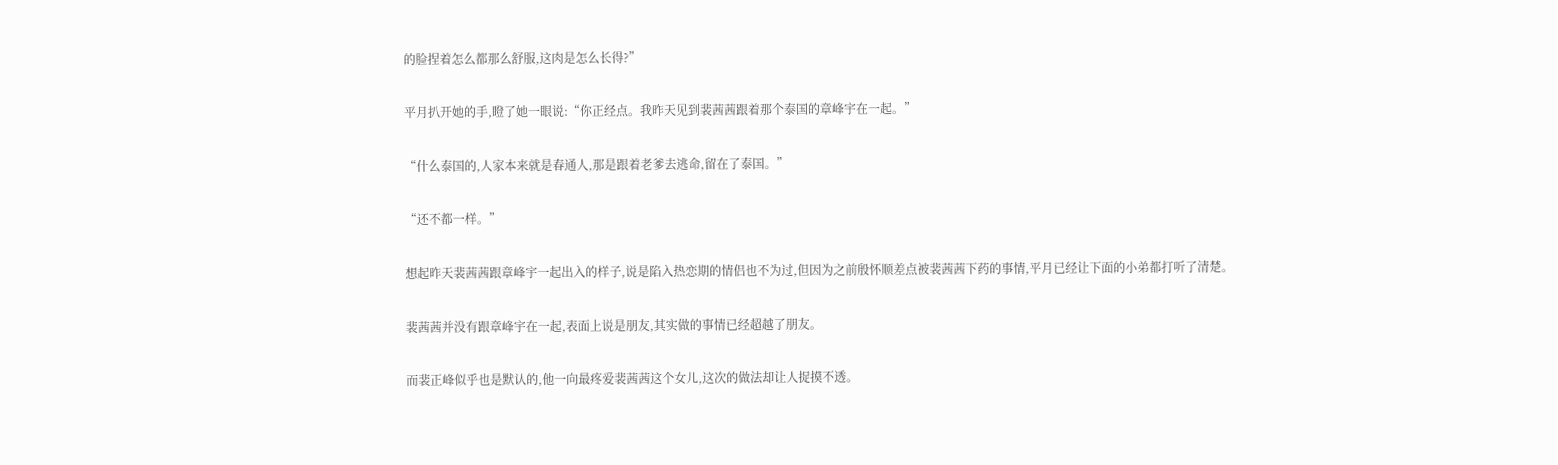的脸捏着怎么都那么舒服,这肉是怎么长得?”

平月扒开她的手,瞪了她一眼说:“你正经点。我昨天见到裴茜茜跟着那个泰国的章峰宇在一起。”

“什么泰国的,人家本来就是春通人,那是跟着老爹去逃命,留在了泰国。”

“还不都一样。”

想起昨天裴茜茜跟章峰宇一起出入的样子,说是陷入热恋期的情侣也不为过,但因为之前殷怀顺差点被裴茜茜下药的事情,平月已经让下面的小弟都打听了清楚。

裴茜茜并没有跟章峰宇在一起,表面上说是朋友,其实做的事情已经超越了朋友。

而裴正峰似乎也是默认的,他一向最疼爱裴茜茜这个女儿,这次的做法却让人捉摸不透。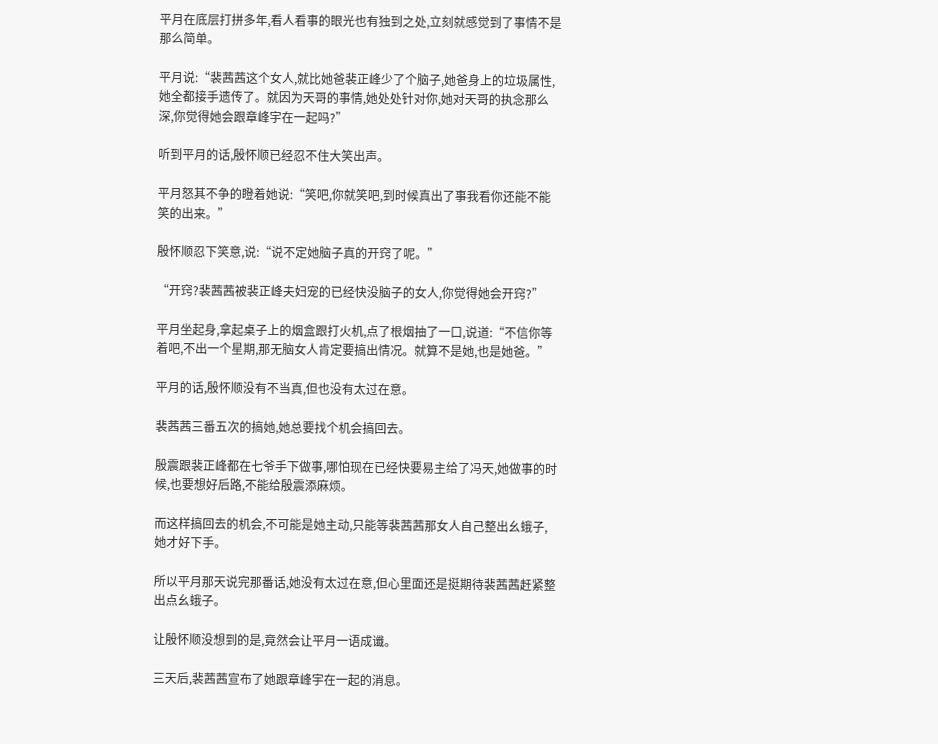平月在底层打拼多年,看人看事的眼光也有独到之处,立刻就感觉到了事情不是那么简单。

平月说:“裴茜茜这个女人,就比她爸裴正峰少了个脑子,她爸身上的垃圾属性,她全都接手遗传了。就因为天哥的事情,她处处针对你,她对天哥的执念那么深,你觉得她会跟章峰宇在一起吗?”

听到平月的话,殷怀顺已经忍不住大笑出声。

平月怒其不争的瞪着她说:“笑吧,你就笑吧,到时候真出了事我看你还能不能笑的出来。”

殷怀顺忍下笑意,说:“说不定她脑子真的开窍了呢。”

“开窍?裴茜茜被裴正峰夫妇宠的已经快没脑子的女人,你觉得她会开窍?”

平月坐起身,拿起桌子上的烟盒跟打火机,点了根烟抽了一口,说道:“不信你等着吧,不出一个星期,那无脑女人肯定要搞出情况。就算不是她,也是她爸。”

平月的话,殷怀顺没有不当真,但也没有太过在意。

裴茜茜三番五次的搞她,她总要找个机会搞回去。

殷震跟裴正峰都在七爷手下做事,哪怕现在已经快要易主给了冯天,她做事的时候,也要想好后路,不能给殷震添麻烦。

而这样搞回去的机会,不可能是她主动,只能等裴茜茜那女人自己整出幺蛾子,她才好下手。

所以平月那天说完那番话,她没有太过在意,但心里面还是挺期待裴茜茜赶紧整出点幺蛾子。

让殷怀顺没想到的是,竟然会让平月一语成谶。

三天后,裴茜茜宣布了她跟章峰宇在一起的消息。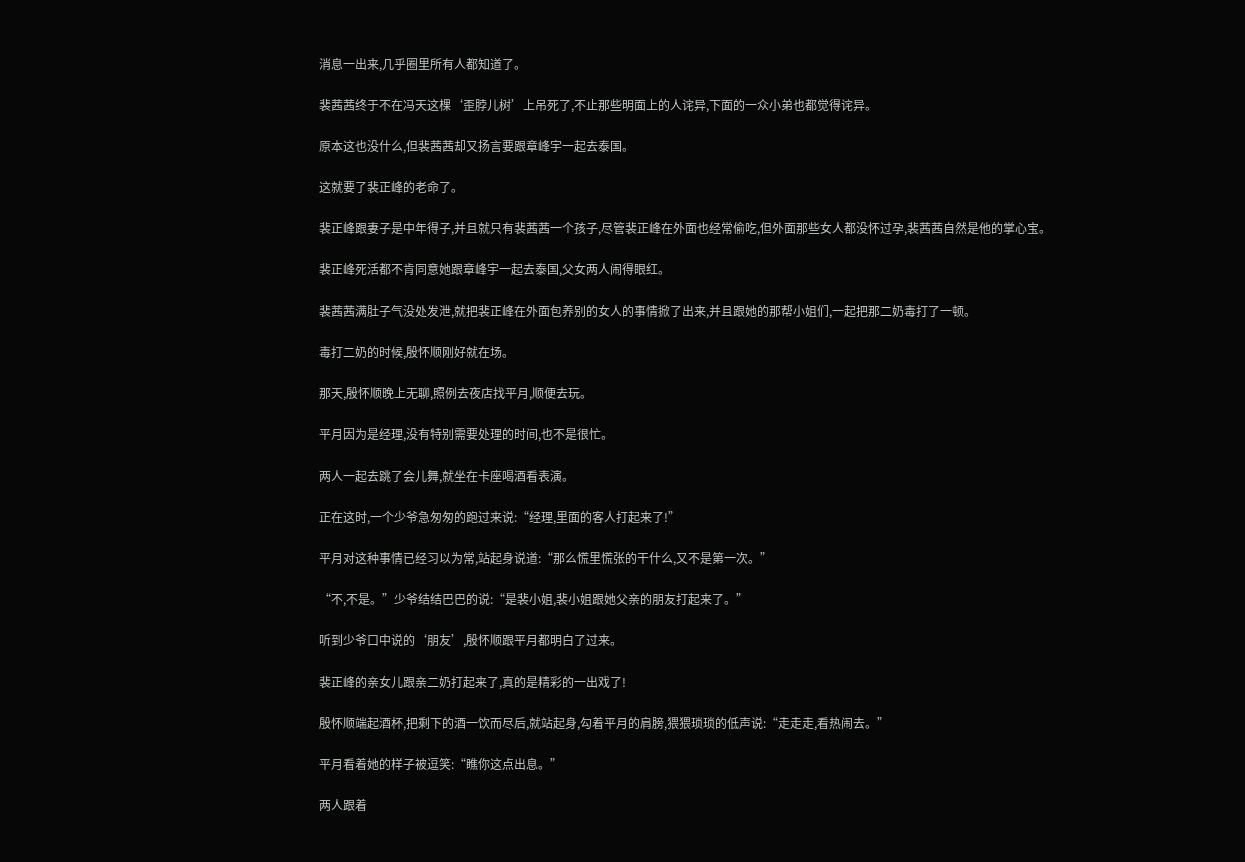消息一出来,几乎圈里所有人都知道了。

裴茜茜终于不在冯天这棵‘歪脖儿树’上吊死了,不止那些明面上的人诧异,下面的一众小弟也都觉得诧异。

原本这也没什么,但裴茜茜却又扬言要跟章峰宇一起去泰国。

这就要了裴正峰的老命了。

裴正峰跟妻子是中年得子,并且就只有裴茜茜一个孩子,尽管裴正峰在外面也经常偷吃,但外面那些女人都没怀过孕,裴茜茜自然是他的掌心宝。

裴正峰死活都不肯同意她跟章峰宇一起去泰国,父女两人闹得眼红。

裴茜茜满肚子气没处发泄,就把裴正峰在外面包养别的女人的事情掀了出来,并且跟她的那帮小姐们,一起把那二奶毒打了一顿。

毒打二奶的时候,殷怀顺刚好就在场。

那天,殷怀顺晚上无聊,照例去夜店找平月,顺便去玩。

平月因为是经理,没有特别需要处理的时间,也不是很忙。

两人一起去跳了会儿舞,就坐在卡座喝酒看表演。

正在这时,一个少爷急匆匆的跑过来说:“经理,里面的客人打起来了!”

平月对这种事情已经习以为常,站起身说道:“那么慌里慌张的干什么,又不是第一次。”

“不,不是。”少爷结结巴巴的说:“是裴小姐,裴小姐跟她父亲的朋友打起来了。”

听到少爷口中说的‘朋友’,殷怀顺跟平月都明白了过来。

裴正峰的亲女儿跟亲二奶打起来了,真的是精彩的一出戏了!

殷怀顺端起酒杯,把剩下的酒一饮而尽后,就站起身,勾着平月的肩膀,猥猥琐琐的低声说:“走走走,看热闹去。”

平月看着她的样子被逗笑:“瞧你这点出息。”

两人跟着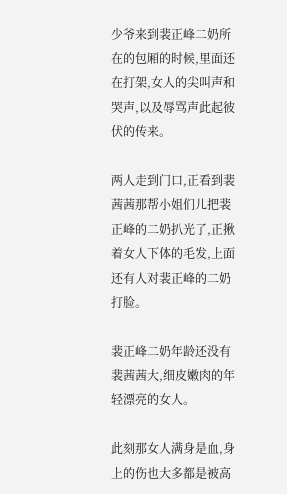少爷来到裴正峰二奶所在的包厢的时候,里面还在打架,女人的尖叫声和哭声,以及辱骂声此起彼伏的传来。

两人走到门口,正看到裴茜茜那帮小姐们儿把裴正峰的二奶扒光了,正揪着女人下体的毛发,上面还有人对裴正峰的二奶打脸。

裴正峰二奶年龄还没有裴茜茜大,细皮嫩肉的年轻漂亮的女人。

此刻那女人满身是血,身上的伤也大多都是被高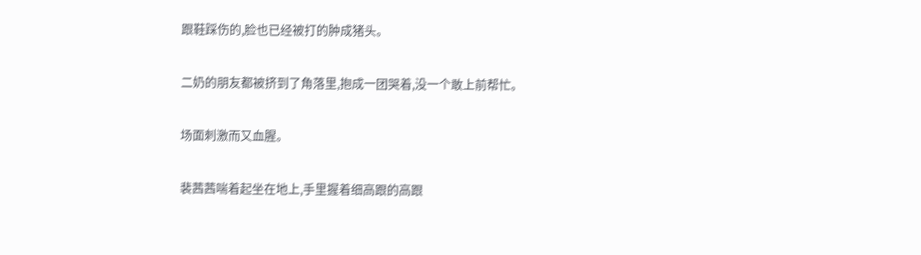跟鞋踩伤的,脸也已经被打的肿成猪头。

二奶的朋友都被挤到了角落里,抱成一团哭着,没一个敢上前帮忙。

场面刺激而又血腥。

裴茜茜喘着起坐在地上,手里握着细高跟的高跟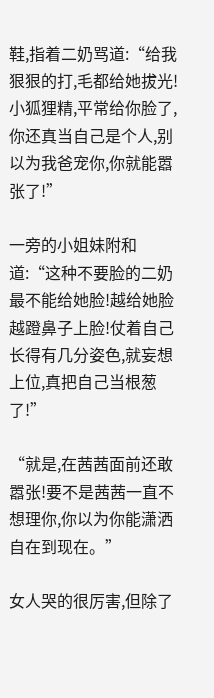鞋,指着二奶骂道:“给我狠狠的打,毛都给她拔光!小狐狸精,平常给你脸了,你还真当自己是个人,别以为我爸宠你,你就能嚣张了!”

一旁的小姐妹附和道:“这种不要脸的二奶最不能给她脸!越给她脸越蹬鼻子上脸!仗着自己长得有几分姿色,就妄想上位,真把自己当根葱了!”

“就是,在茜茜面前还敢嚣张!要不是茜茜一直不想理你,你以为你能潇洒自在到现在。”

女人哭的很厉害,但除了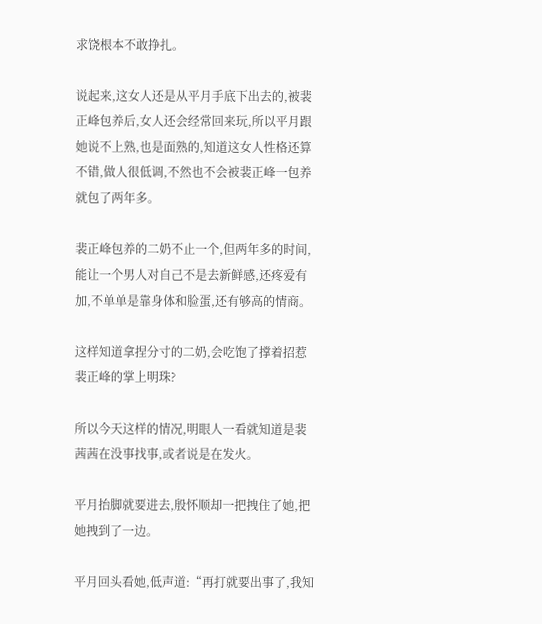求饶根本不敢挣扎。

说起来,这女人还是从平月手底下出去的,被裴正峰包养后,女人还会经常回来玩,所以平月跟她说不上熟,也是面熟的,知道这女人性格还算不错,做人很低调,不然也不会被裴正峰一包养就包了两年多。

裴正峰包养的二奶不止一个,但两年多的时间,能让一个男人对自己不是去新鲜感,还疼爱有加,不单单是靠身体和脸蛋,还有够高的情商。

这样知道拿捏分寸的二奶,会吃饱了撑着招惹裴正峰的掌上明珠?

所以今天这样的情况,明眼人一看就知道是裴茜茜在没事找事,或者说是在发火。

平月抬脚就要进去,殷怀顺却一把拽住了她,把她拽到了一边。

平月回头看她,低声道:“再打就要出事了,我知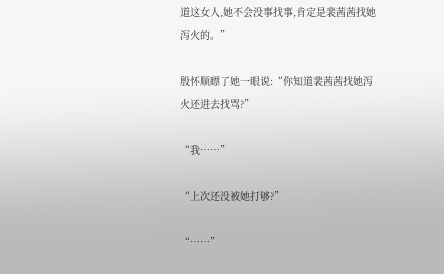道这女人,她不会没事找事,肯定是裴茜茜找她泻火的。”

殷怀顺瞟了她一眼说:“你知道裴茜茜找她泻火还进去找骂?”

“我……”

“上次还没被她打够?”

“……”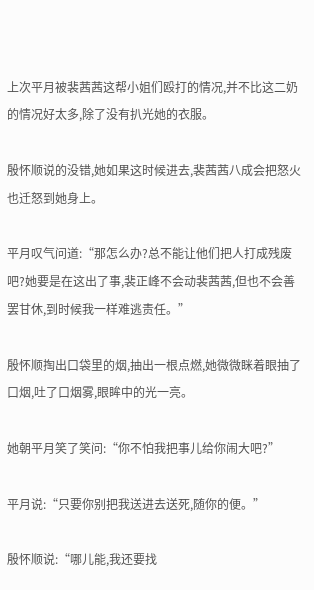上次平月被裴茜茜这帮小姐们殴打的情况,并不比这二奶的情况好太多,除了没有扒光她的衣服。

殷怀顺说的没错,她如果这时候进去,裴茜茜八成会把怒火也迁怒到她身上。

平月叹气问道:“那怎么办?总不能让他们把人打成残废吧?她要是在这出了事,裴正峰不会动裴茜茜,但也不会善罢甘休,到时候我一样难逃责任。”

殷怀顺掏出口袋里的烟,抽出一根点燃,她微微眯着眼抽了口烟,吐了口烟雾,眼眸中的光一亮。

她朝平月笑了笑问:“你不怕我把事儿给你闹大吧?”

平月说:“只要你别把我送进去送死,随你的便。”

殷怀顺说:“哪儿能,我还要找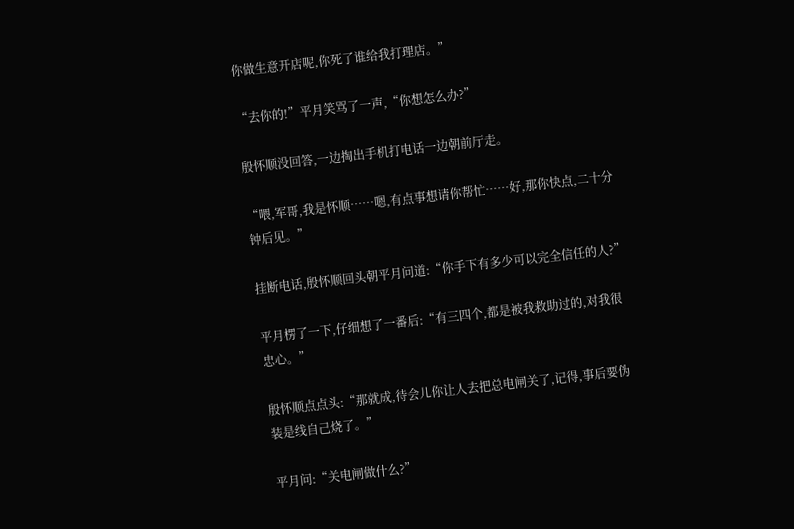你做生意开店呢,你死了谁给我打理店。”

“去你的!”平月笑骂了一声,“你想怎么办?”

殷怀顺没回答,一边掏出手机打电话一边朝前厅走。

“喂,军哥,我是怀顺……嗯,有点事想请你帮忙……好,那你快点,二十分钟后见。”

挂断电话,殷怀顺回头朝平月问道:“你手下有多少可以完全信任的人?”

平月楞了一下,仔细想了一番后:“有三四个,都是被我救助过的,对我很忠心。”

殷怀顺点点头:“那就成,待会儿你让人去把总电闸关了,记得,事后要伪装是线自己烧了。”

平月问:“关电闸做什么?”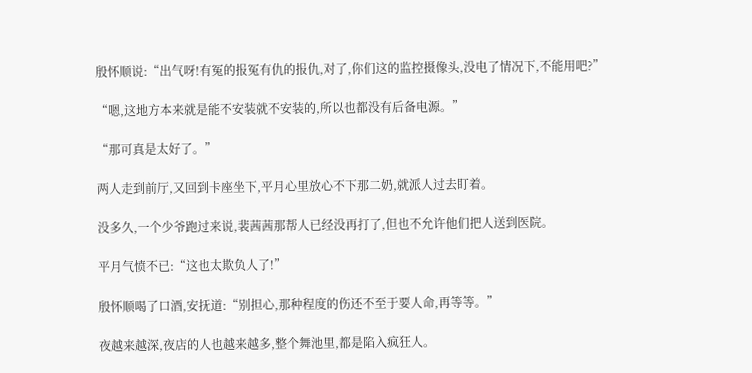殷怀顺说:“出气呀!有冤的报冤有仇的报仇,对了,你们这的监控摄像头,没电了情况下,不能用吧?”

“嗯,这地方本来就是能不安装就不安装的,所以也都没有后备电源。”

“那可真是太好了。”

两人走到前厅,又回到卡座坐下,平月心里放心不下那二奶,就派人过去盯着。

没多久,一个少爷跑过来说,裴茜茜那帮人已经没再打了,但也不允许他们把人送到医院。

平月气愤不已:“这也太欺负人了!”

殷怀顺喝了口酒,安抚道:“别担心,那种程度的伤还不至于要人命,再等等。”

夜越来越深,夜店的人也越来越多,整个舞池里,都是陷入疯狂人。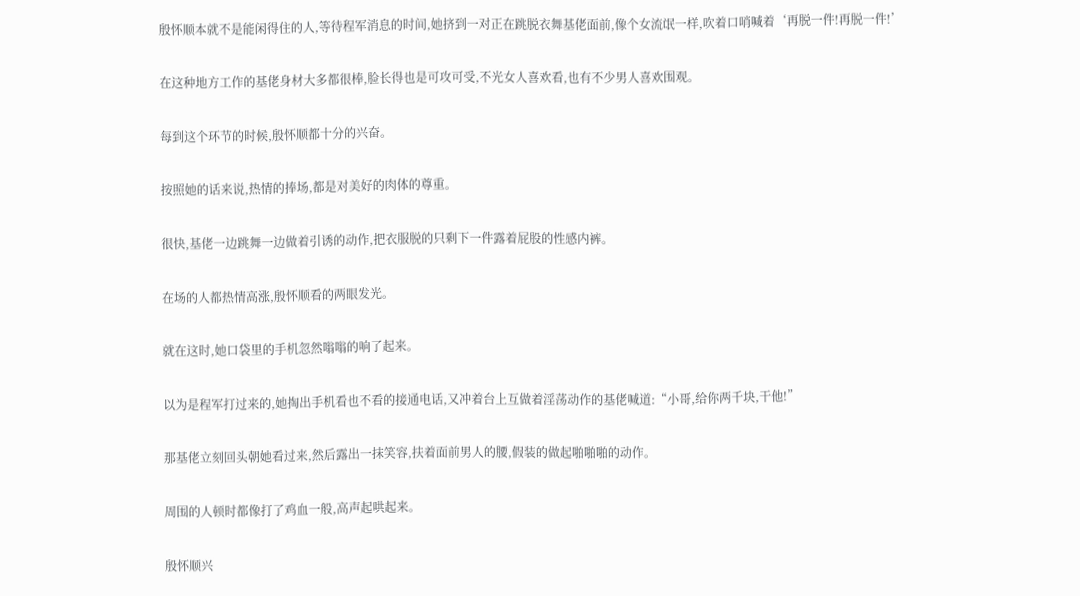殷怀顺本就不是能闲得住的人,等待程军消息的时间,她挤到一对正在跳脱衣舞基佬面前,像个女流氓一样,吹着口哨喊着‘再脱一件!再脱一件!’

在这种地方工作的基佬身材大多都很棒,脸长得也是可攻可受,不光女人喜欢看,也有不少男人喜欢围观。

每到这个环节的时候,殷怀顺都十分的兴奋。

按照她的话来说,热情的捧场,都是对美好的肉体的尊重。

很快,基佬一边跳舞一边做着引诱的动作,把衣服脱的只剩下一件露着屁股的性感内裤。

在场的人都热情高涨,殷怀顺看的两眼发光。

就在这时,她口袋里的手机忽然嗡嗡的响了起来。

以为是程军打过来的,她掏出手机看也不看的接通电话,又冲着台上互做着淫荡动作的基佬喊道:“小哥,给你两千块,干他!”

那基佬立刻回头朝她看过来,然后露出一抹笑容,扶着面前男人的腰,假装的做起啪啪啪的动作。

周围的人顿时都像打了鸡血一般,高声起哄起来。

殷怀顺兴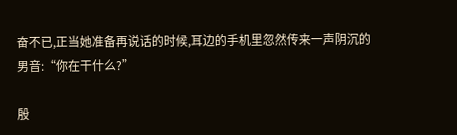奋不已,正当她准备再说话的时候,耳边的手机里忽然传来一声阴沉的男音:“你在干什么?”

殷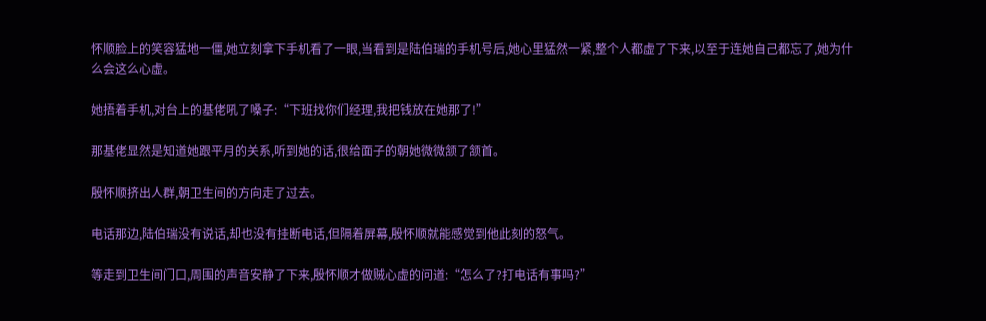怀顺脸上的笑容猛地一僵,她立刻拿下手机看了一眼,当看到是陆伯瑞的手机号后,她心里猛然一紧,整个人都虚了下来,以至于连她自己都忘了,她为什么会这么心虚。

她捂着手机,对台上的基佬吼了嗓子:“下班找你们经理,我把钱放在她那了!”

那基佬显然是知道她跟平月的关系,听到她的话,很给面子的朝她微微颔了颔首。

殷怀顺挤出人群,朝卫生间的方向走了过去。

电话那边,陆伯瑞没有说话,却也没有挂断电话,但隔着屏幕,殷怀顺就能感觉到他此刻的怒气。

等走到卫生间门口,周围的声音安静了下来,殷怀顺才做贼心虚的问道:“怎么了?打电话有事吗?”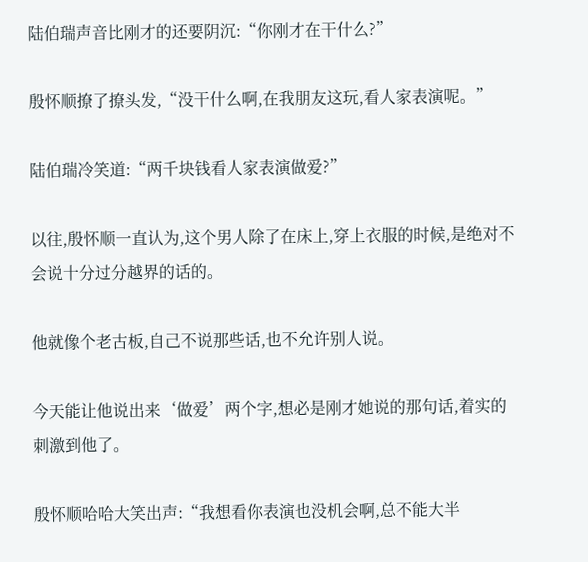陆伯瑞声音比刚才的还要阴沉:“你刚才在干什么?”

殷怀顺撩了撩头发,“没干什么啊,在我朋友这玩,看人家表演呢。”

陆伯瑞冷笑道:“两千块钱看人家表演做爱?”

以往,殷怀顺一直认为,这个男人除了在床上,穿上衣服的时候,是绝对不会说十分过分越界的话的。

他就像个老古板,自己不说那些话,也不允许别人说。

今天能让他说出来‘做爱’两个字,想必是刚才她说的那句话,着实的刺激到他了。

殷怀顺哈哈大笑出声:“我想看你表演也没机会啊,总不能大半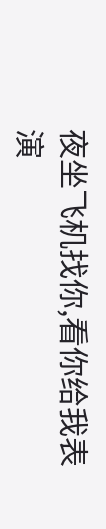夜坐飞机找你,看你给我表演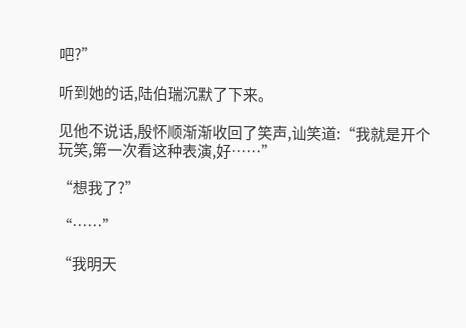吧?”

听到她的话,陆伯瑞沉默了下来。

见他不说话,殷怀顺渐渐收回了笑声,讪笑道:“我就是开个玩笑,第一次看这种表演,好……”

“想我了?”

“……”

“我明天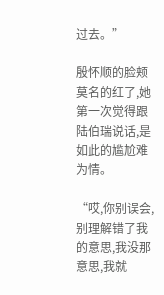过去。”

殷怀顺的脸颊莫名的红了,她第一次觉得跟陆伯瑞说话,是如此的尴尬难为情。

“哎,你别误会,别理解错了我的意思,我没那意思,我就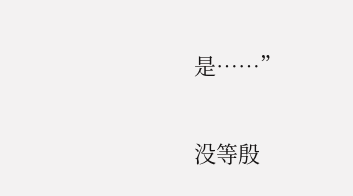是……”

没等殷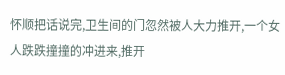怀顺把话说完,卫生间的门忽然被人大力推开,一个女人跌跌撞撞的冲进来,推开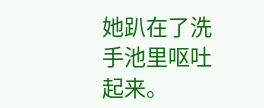她趴在了洗手池里呕吐起来。